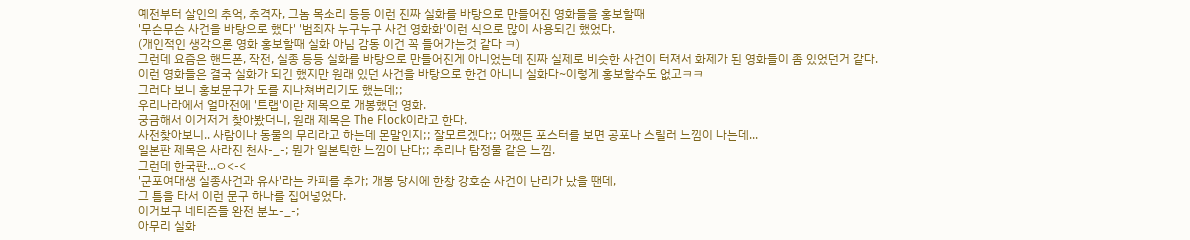예전부터 살인의 추억, 추격자, 그놈 목소리 등등 이런 진짜 실화를 바탕으로 만들어진 영화들을 홍보할때
'무슨무슨 사건을 바탕으로 했다' '범죄자 누구누구 사건 영화화'이런 식으로 많이 사용되긴 했었다.
(개인적인 생각으론 영화 홍보할때 실화 아님 감동 이건 꼭 들어가는것 같다 ㅋ)
그런데 요즘은 핸드폰, 작전, 실종 등등 실화를 바탕으로 만들어진게 아니었는데 진짜 실제로 비슷한 사건이 터져서 화제가 된 영화들이 좀 있었던거 같다.
이런 영화들은 결국 실화가 되긴 했지만 원래 있던 사건을 바탕으로 한건 아니니 실화다~이렇게 홍보할수도 없고ㅋㅋ
그러다 보니 홍보문구가 도를 지나쳐버리기도 했는데;;
우리나라에서 얼마전에 '트랩'이란 제목으로 개봉했던 영화.
궁금해서 이거저거 찾아봤더니, 원래 제목은 The Flock이라고 한다.
사전찾아보니.. 사람이나 동물의 무리라고 하는데 몬말인지;; 잘모르겠다;; 어쨌든 포스터를 보면 공포나 스릴러 느낌이 나는데...
일본판 제목은 사라진 천사-_-; 뭔가 일본틱한 느낌이 난다;; 추리나 탐정물 같은 느낌.
그런데 한국판...ㅇ<-<
'군포여대생 실종사건과 유사'라는 카피를 추가; 개봉 당시에 한창 강호순 사건이 난리가 났을 땐데,
그 틈을 타서 이런 문구 하나를 집어넣었다.
이거보구 네티즌들 완전 분노-_-;
아무리 실화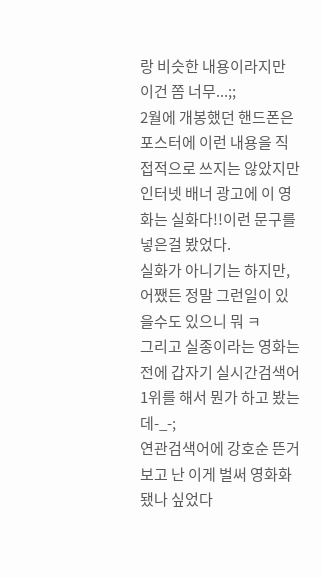랑 비슷한 내용이라지만 이건 쫌 너무...;;
2월에 개봉했던 핸드폰은 포스터에 이런 내용을 직접적으로 쓰지는 않았지만
인터넷 배너 광고에 이 영화는 실화다!!이런 문구를 넣은걸 봤었다.
실화가 아니기는 하지만, 어쨌든 정말 그런일이 있을수도 있으니 뭐 ㅋ
그리고 실종이라는 영화는 전에 갑자기 실시간검색어 1위를 해서 뭔가 하고 봤는데-_-;
연관검색어에 강호순 뜬거 보고 난 이게 벌써 영화화 됐나 싶었다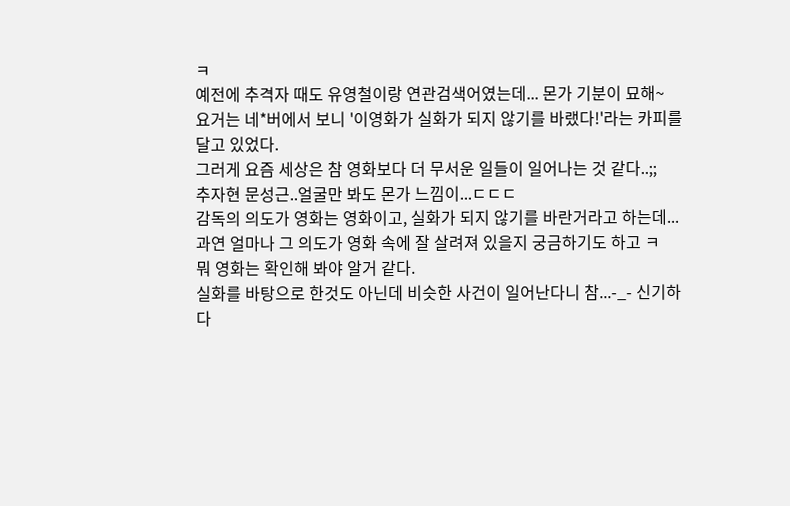ㅋ
예전에 추격자 때도 유영철이랑 연관검색어였는데... 몬가 기분이 묘해~
요거는 네*버에서 보니 '이영화가 실화가 되지 않기를 바랬다!'라는 카피를 달고 있었다.
그러게 요즘 세상은 참 영화보다 더 무서운 일들이 일어나는 것 같다..;;
추자현 문성근..얼굴만 봐도 몬가 느낌이...ㄷㄷㄷ
감독의 의도가 영화는 영화이고, 실화가 되지 않기를 바란거라고 하는데...
과연 얼마나 그 의도가 영화 속에 잘 살려져 있을지 궁금하기도 하고 ㅋ
뭐 영화는 확인해 봐야 알거 같다.
실화를 바탕으로 한것도 아닌데 비슷한 사건이 일어난다니 참...-_- 신기하다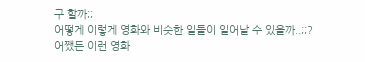구 할까;;
어떻게 이렇게 영화와 비슷한 일들이 일어날 수 있을까..;;?
어쨌든 이런 영화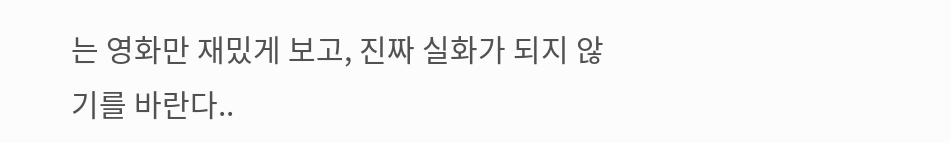는 영화만 재밌게 보고, 진짜 실화가 되지 않기를 바란다..